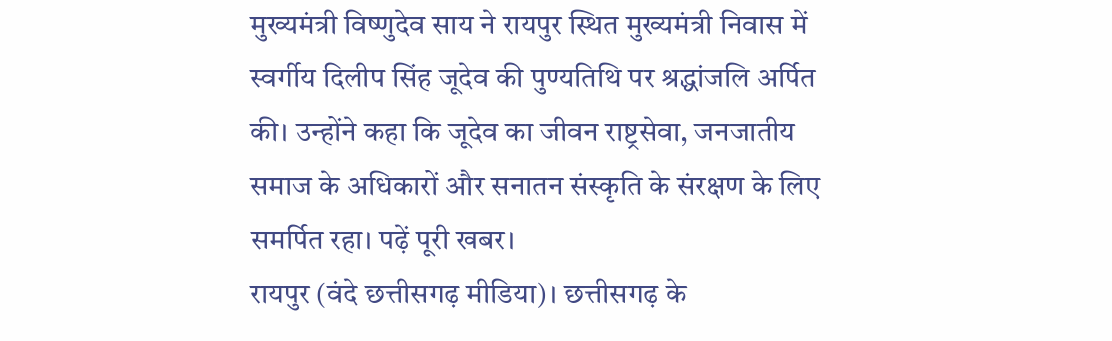मुख्यमंत्री विष्णुदेव साय ने रायपुर स्थित मुख्यमंत्री निवास में स्वर्गीय दिलीप सिंह जूदेव की पुण्यतिथि पर श्रद्धांजलि अर्पित की। उन्होंने कहा कि जूदेव का जीवन राष्ट्रसेवा, जनजातीय समाज के अधिकारों और सनातन संस्कृति के संरक्षण के लिए समर्पित रहा। पढ़ें पूरी खबर।
रायपुर (वंदे छत्तीसगढ़ मीडिया)। छत्तीसगढ़ के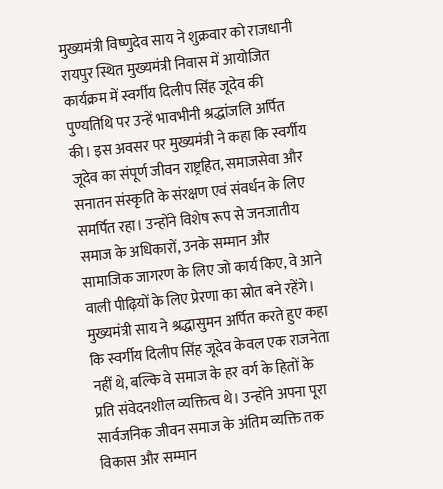मुख्यमंत्री विष्णुदेव साय ने शुक्रवार को राजधानी रायपुर स्थित मुख्यमंत्री निवास में आयोजित कार्यक्रम में स्वर्गीय दिलीप सिंह जूदेव की पुण्यतिथि पर उन्हें भावभीनी श्रद्धांजलि अर्पित की। इस अवसर पर मुख्यमंत्री ने कहा कि स्वर्गीय जूदेव का संपूर्ण जीवन राष्ट्रहित, समाजसेवा और सनातन संस्कृति के संरक्षण एवं संवर्धन के लिए समर्पित रहा। उन्होंने विशेष रूप से जनजातीय समाज के अधिकारों, उनके सम्मान और सामाजिक जागरण के लिए जो कार्य किए, वे आने वाली पीढ़ियों के लिए प्रेरणा का स्रोत बने रहेंगे।
मुख्यमंत्री साय ने श्रद्धासुमन अर्पित करते हुए कहा कि स्वर्गीय दिलीप सिंह जूदेव केवल एक राजनेता नहीं थे, बल्कि वे समाज के हर वर्ग के हितों के प्रति संवेदनशील व्यक्तित्व थे। उन्होंने अपना पूरा सार्वजनिक जीवन समाज के अंतिम व्यक्ति तक विकास और सम्मान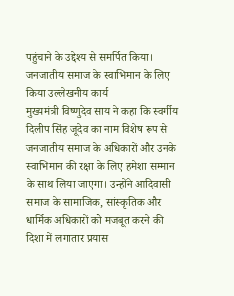पहुंचाने के उद्देश्य से समर्पित किया।
जनजातीय समाज के स्वाभिमान के लिए किया उल्लेखनीय कार्य
मुख्यमंत्री विष्णुदेव साय ने कहा कि स्वर्गीय दिलीप सिंह जूदेव का नाम विशेष रूप से जनजातीय समाज के अधिकारों और उनके स्वाभिमान की रक्षा के लिए हमेशा सम्मान के साथ लिया जाएगा। उन्होंने आदिवासी समाज के सामाजिक, सांस्कृतिक और धार्मिक अधिकारों को मजबूत करने की दिशा में लगातार प्रयास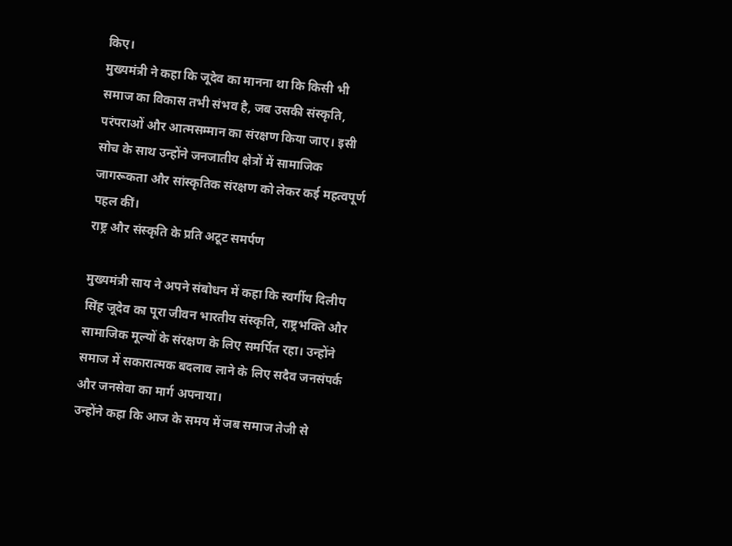किए।
मुख्यमंत्री ने कहा कि जूदेव का मानना था कि किसी भी समाज का विकास तभी संभव है, जब उसकी संस्कृति, परंपराओं और आत्मसम्मान का संरक्षण किया जाए। इसी सोच के साथ उन्होंने जनजातीय क्षेत्रों में सामाजिक जागरूकता और सांस्कृतिक संरक्षण को लेकर कई महत्वपूर्ण पहल कीं।
राष्ट्र और संस्कृति के प्रति अटूट समर्पण

मुख्यमंत्री साय ने अपने संबोधन में कहा कि स्वर्गीय दिलीप सिंह जूदेव का पूरा जीवन भारतीय संस्कृति, राष्ट्रभक्ति और सामाजिक मूल्यों के संरक्षण के लिए समर्पित रहा। उन्होंने समाज में सकारात्मक बदलाव लाने के लिए सदैव जनसंपर्क और जनसेवा का मार्ग अपनाया।
उन्होंने कहा कि आज के समय में जब समाज तेजी से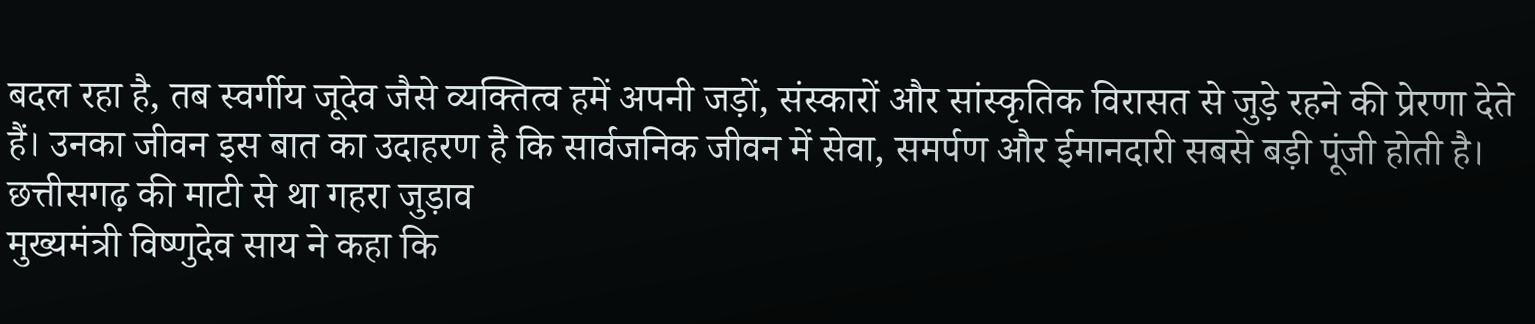बदल रहा है, तब स्वर्गीय जूदेव जैसे व्यक्तित्व हमें अपनी जड़ों, संस्कारों और सांस्कृतिक विरासत से जुड़े रहने की प्रेरणा देते हैं। उनका जीवन इस बात का उदाहरण है कि सार्वजनिक जीवन में सेवा, समर्पण और ईमानदारी सबसे बड़ी पूंजी होती है।
छत्तीसगढ़ की माटी से था गहरा जुड़ाव
मुख्यमंत्री विष्णुदेव साय ने कहा कि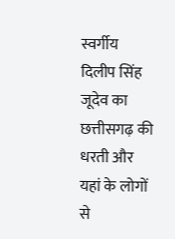स्वर्गीय दिलीप सिंह जूदेव का छत्तीसगढ़ की धरती और यहां के लोगों से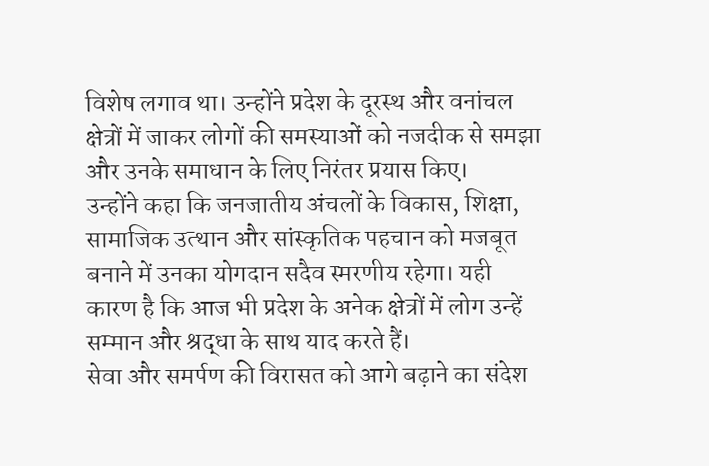विशेष लगाव था। उन्होंने प्रदेश के दूरस्थ और वनांचल क्षेत्रों में जाकर लोगों की समस्याओं को नजदीक से समझा और उनके समाधान के लिए निरंतर प्रयास किए।
उन्होंने कहा कि जनजातीय अंचलों के विकास, शिक्षा, सामाजिक उत्थान और सांस्कृतिक पहचान को मजबूत बनाने में उनका योगदान सदैव स्मरणीय रहेगा। यही कारण है कि आज भी प्रदेश के अनेक क्षेत्रों में लोग उन्हें सम्मान और श्रद्धा के साथ याद करते हैं।
सेवा और समर्पण की विरासत को आगे बढ़ाने का संदेश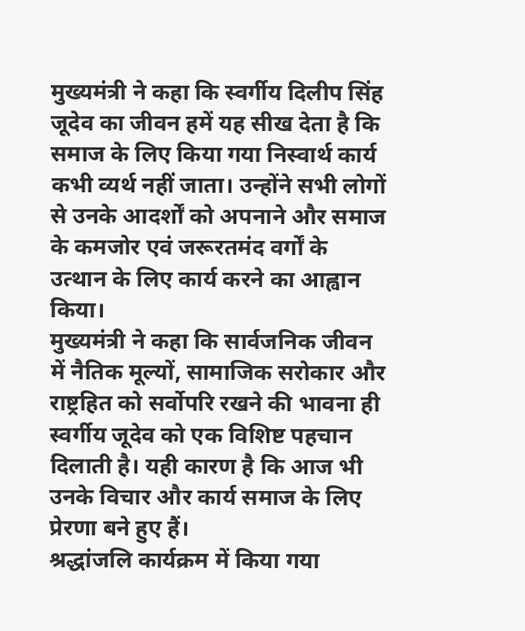मुख्यमंत्री ने कहा कि स्वर्गीय दिलीप सिंह जूदेव का जीवन हमें यह सीख देता है कि समाज के लिए किया गया निस्वार्थ कार्य कभी व्यर्थ नहीं जाता। उन्होंने सभी लोगों से उनके आदर्शों को अपनाने और समाज के कमजोर एवं जरूरतमंद वर्गों के उत्थान के लिए कार्य करने का आह्वान किया।
मुख्यमंत्री ने कहा कि सार्वजनिक जीवन में नैतिक मूल्यों, सामाजिक सरोकार और राष्ट्रहित को सर्वोपरि रखने की भावना ही स्वर्गीय जूदेव को एक विशिष्ट पहचान दिलाती है। यही कारण है कि आज भी उनके विचार और कार्य समाज के लिए प्रेरणा बने हुए हैं।
श्रद्धांजलि कार्यक्रम में किया गया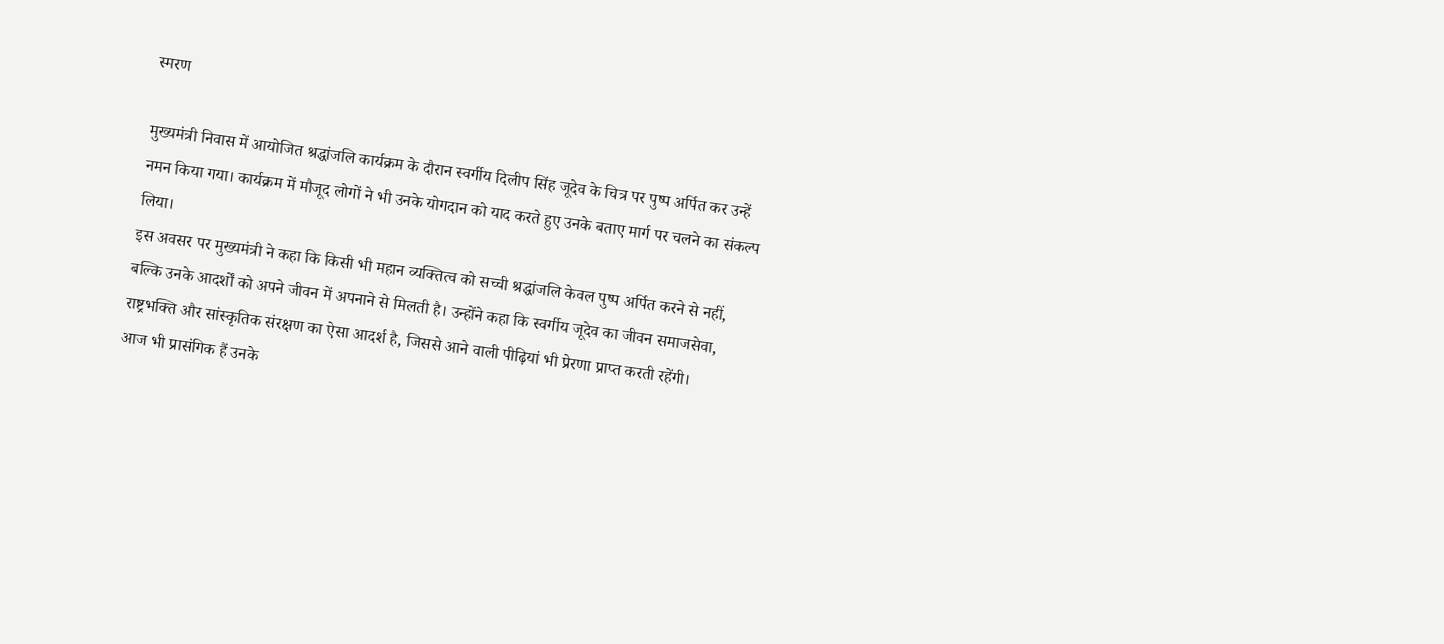स्मरण

मुख्यमंत्री निवास में आयोजित श्रद्धांजलि कार्यक्रम के दौरान स्वर्गीय दिलीप सिंह जूदेव के चित्र पर पुष्प अर्पित कर उन्हें नमन किया गया। कार्यक्रम में मौजूद लोगों ने भी उनके योगदान को याद करते हुए उनके बताए मार्ग पर चलने का संकल्प लिया।
इस अवसर पर मुख्यमंत्री ने कहा कि किसी भी महान व्यक्तित्व को सच्ची श्रद्धांजलि केवल पुष्प अर्पित करने से नहीं, बल्कि उनके आदर्शों को अपने जीवन में अपनाने से मिलती है। उन्होंने कहा कि स्वर्गीय जूदेव का जीवन समाजसेवा, राष्ट्रभक्ति और सांस्कृतिक संरक्षण का ऐसा आदर्श है, जिससे आने वाली पीढ़ियां भी प्रेरणा प्राप्त करती रहेंगी।
आज भी प्रासंगिक हैं उनके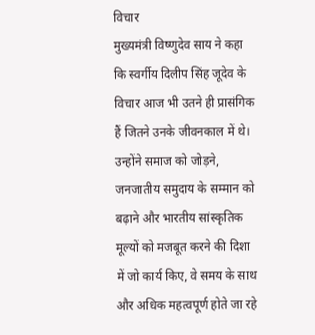विचार
मुख्यमंत्री विष्णुदेव साय ने कहा कि स्वर्गीय दिलीप सिंह जूदेव के विचार आज भी उतने ही प्रासंगिक हैं जितने उनके जीवनकाल में थे। उन्होंने समाज को जोड़ने, जनजातीय समुदाय के सम्मान को बढ़ाने और भारतीय सांस्कृतिक मूल्यों को मजबूत करने की दिशा में जो कार्य किए, वे समय के साथ और अधिक महत्वपूर्ण होते जा रहे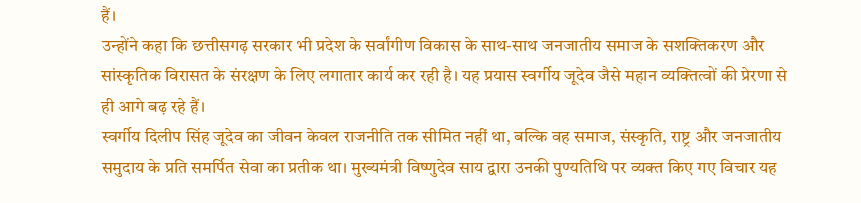हैं।
उन्होंने कहा कि छत्तीसगढ़ सरकार भी प्रदेश के सर्वांगीण विकास के साथ-साथ जनजातीय समाज के सशक्तिकरण और सांस्कृतिक विरासत के संरक्षण के लिए लगातार कार्य कर रही है। यह प्रयास स्वर्गीय जूदेव जैसे महान व्यक्तित्वों की प्रेरणा से ही आगे बढ़ रहे हैं।
स्वर्गीय दिलीप सिंह जूदेव का जीवन केवल राजनीति तक सीमित नहीं था, बल्कि वह समाज, संस्कृति, राष्ट्र और जनजातीय समुदाय के प्रति समर्पित सेवा का प्रतीक था। मुख्यमंत्री विष्णुदेव साय द्वारा उनकी पुण्यतिथि पर व्यक्त किए गए विचार यह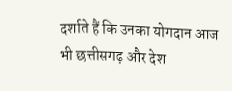दर्शाते हैं कि उनका योगदान आज भी छत्तीसगढ़ और देश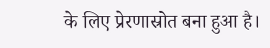के लिए प्रेरणास्रोत बना हुआ है।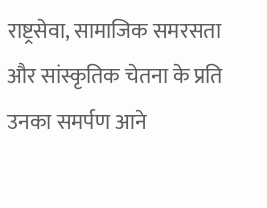राष्ट्रसेवा, सामाजिक समरसता और सांस्कृतिक चेतना के प्रति उनका समर्पण आने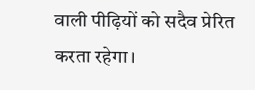वाली पीढ़ियों को सदैव प्रेरित करता रहेगा।